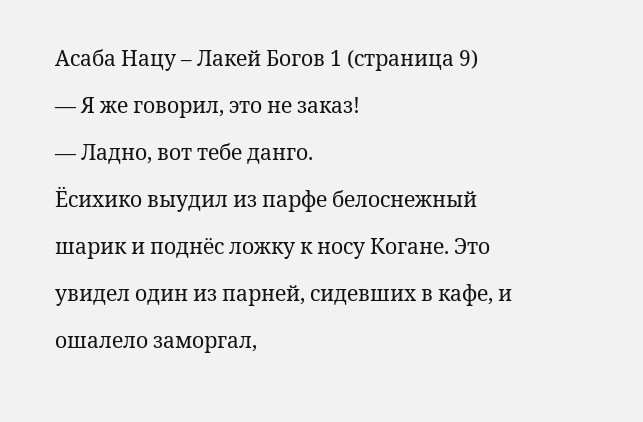Асаба Нацу – Лакей Богов 1 (страница 9)
— Я же говорил, это не заказ!
— Ладно, вот тебе данго.
Ёсихико выудил из парфе белоснежный шарик и поднёс ложку к носу Когане. Это увидел один из парней, сидевших в кафе, и ошалело заморгал,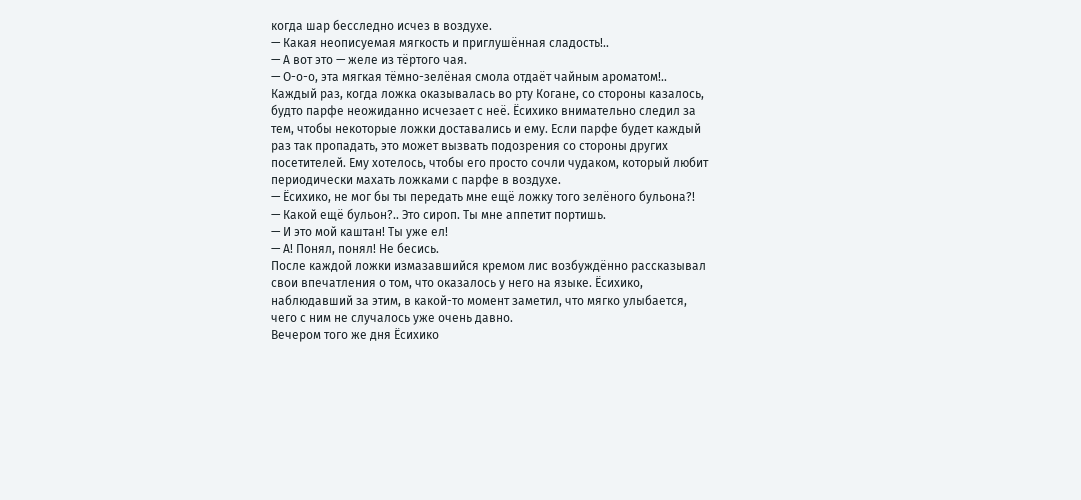когда шар бесследно исчез в воздухе.
— Какая неописуемая мягкость и приглушённая сладость!..
— А вот это — желе из тёртого чая.
— О-о-о, эта мягкая тёмно-зелёная смола отдаёт чайным ароматом!..
Каждый раз, когда ложка оказывалась во рту Когане, со стороны казалось, будто парфе неожиданно исчезает с неё. Ёсихико внимательно следил за тем, чтобы некоторые ложки доставались и ему. Если парфе будет каждый раз так пропадать, это может вызвать подозрения со стороны других посетителей. Ему хотелось, чтобы его просто сочли чудаком, который любит периодически махать ложками с парфе в воздухе.
— Ёсихико, не мог бы ты передать мне ещё ложку того зелёного бульона?!
— Какой ещё бульон?.. Это сироп. Ты мне аппетит портишь.
— И это мой каштан! Ты уже ел!
— А! Понял, понял! Не бесись.
После каждой ложки измазавшийся кремом лис возбуждённо рассказывал свои впечатления о том, что оказалось у него на языке. Ёсихико, наблюдавший за этим, в какой-то момент заметил, что мягко улыбается, чего с ним не случалось уже очень давно.
Вечером того же дня Ёсихико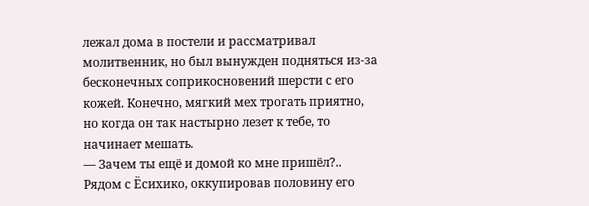лежал дома в постели и рассматривал молитвенник, но был вынужден подняться из-за бесконечных соприкосновений шерсти с его кожей. Конечно, мягкий мех трогать приятно, но когда он так настырно лезет к тебе, то начинает мешать.
— Зачем ты ещё и домой ко мне пришёл?..
Рядом с Ёсихико, оккупировав половину его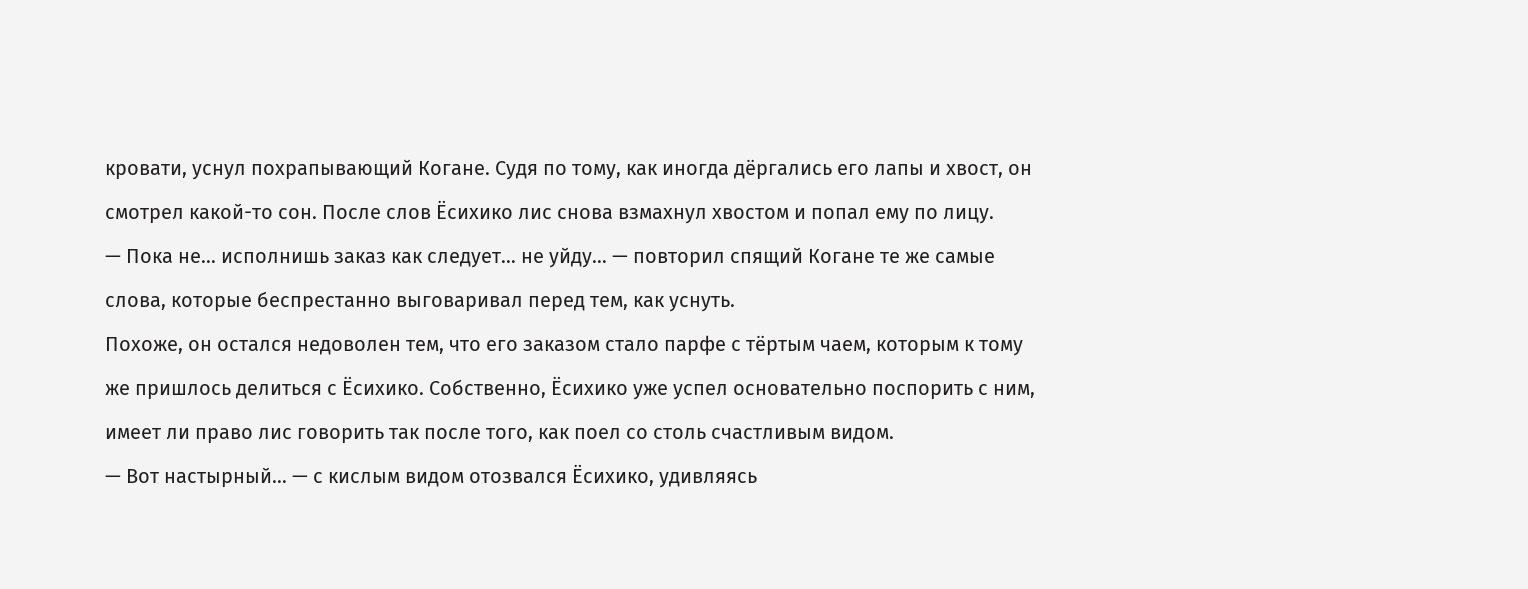кровати, уснул похрапывающий Когане. Судя по тому, как иногда дёргались его лапы и хвост, он смотрел какой-то сон. После слов Ёсихико лис снова взмахнул хвостом и попал ему по лицу.
— Пока не… исполнишь заказ как следует… не уйду… — повторил спящий Когане те же самые слова, которые беспрестанно выговаривал перед тем, как уснуть.
Похоже, он остался недоволен тем, что его заказом стало парфе с тёртым чаем, которым к тому же пришлось делиться с Ёсихико. Собственно, Ёсихико уже успел основательно поспорить с ним, имеет ли право лис говорить так после того, как поел со столь счастливым видом.
— Вот настырный… — с кислым видом отозвался Ёсихико, удивляясь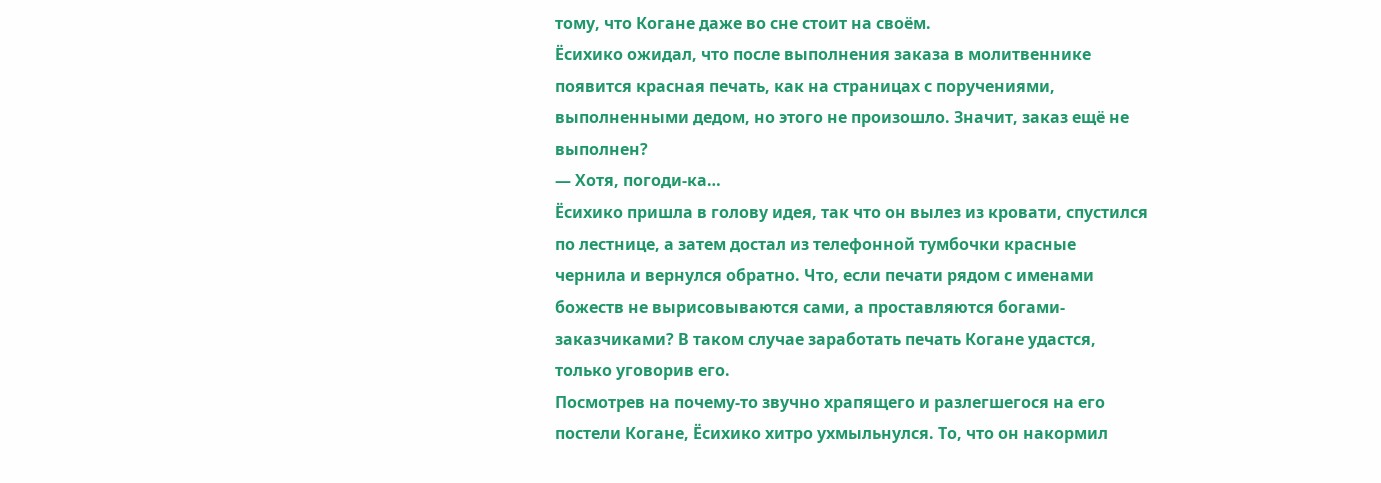тому, что Когане даже во сне стоит на своём.
Ёсихико ожидал, что после выполнения заказа в молитвеннике появится красная печать, как на страницах с поручениями, выполненными дедом, но этого не произошло. Значит, заказ ещё не выполнен?
— Хотя, погоди-ка…
Ёсихико пришла в голову идея, так что он вылез из кровати, спустился по лестнице, а затем достал из телефонной тумбочки красные чернила и вернулся обратно. Что, если печати рядом с именами божеств не вырисовываются сами, а проставляются богами-заказчиками? В таком случае заработать печать Когане удастся, только уговорив его.
Посмотрев на почему-то звучно храпящего и разлегшегося на его постели Когане, Ёсихико хитро ухмыльнулся. То, что он накормил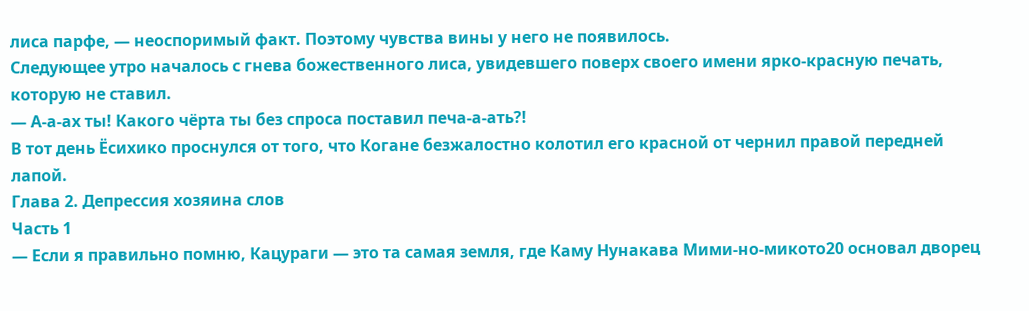лиса парфе, — неоспоримый факт. Поэтому чувства вины у него не появилось.
Следующее утро началось с гнева божественного лиса, увидевшего поверх своего имени ярко-красную печать, которую не ставил.
— А-а-ах ты! Какого чёрта ты без спроса поставил печа-а-ать?!
В тот день Ёсихико проснулся от того, что Когане безжалостно колотил его красной от чернил правой передней лапой.
Глава 2. Депрессия хозяина слов
Часть 1
— Если я правильно помню, Кацураги — это та самая земля, где Каму Нунакава Мими-но-микото20 основал дворец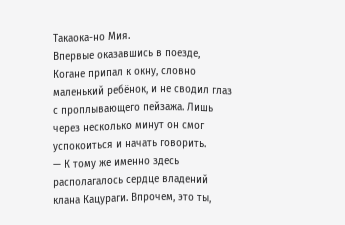Такаока-но Мия.
Впервые оказавшись в поезде, Когане припал к окну, словно маленький ребёнок, и не сводил глаз с проплывающего пейзажа. Лишь через несколько минут он смог успокоиться и начать говорить.
— К тому же именно здесь располагалось сердце владений клана Кацураги. Впрочем, это ты,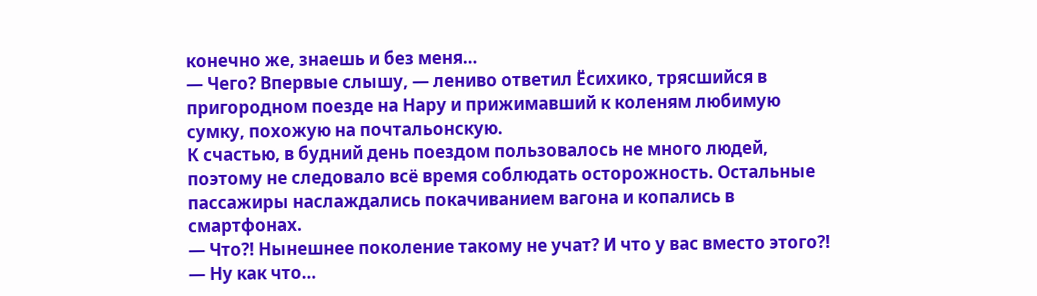конечно же, знаешь и без меня…
— Чего? Впервые слышу, — лениво ответил Ёсихико, трясшийся в пригородном поезде на Нару и прижимавший к коленям любимую сумку, похожую на почтальонскую.
К счастью, в будний день поездом пользовалось не много людей, поэтому не следовало всё время соблюдать осторожность. Остальные пассажиры наслаждались покачиванием вагона и копались в смартфонах.
— Что?! Нынешнее поколение такому не учат? И что у вас вместо этого?!
— Ну как что…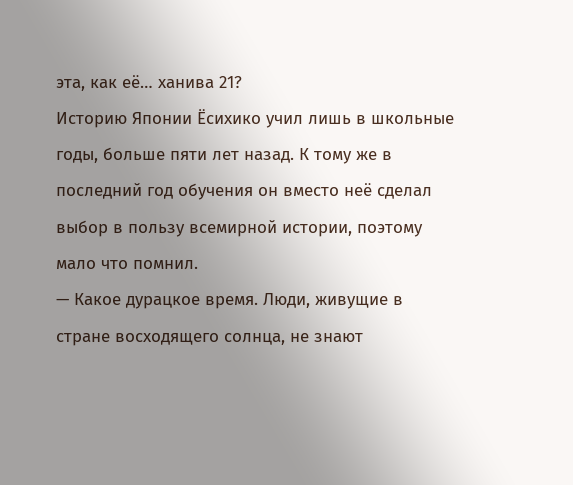эта, как её… ханива 21?
Историю Японии Ёсихико учил лишь в школьные годы, больше пяти лет назад. К тому же в последний год обучения он вместо неё сделал выбор в пользу всемирной истории, поэтому мало что помнил.
— Какое дурацкое время. Люди, живущие в стране восходящего солнца, не знают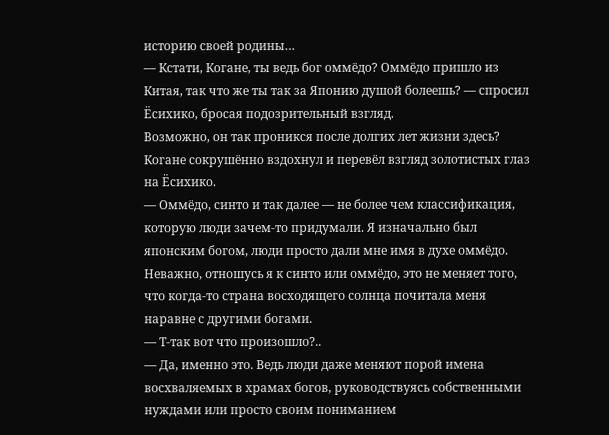историю своей родины…
— Кстати, Когане, ты ведь бог оммёдо? Оммёдо пришло из Китая, так что же ты так за Японию душой болеешь? — спросил Ёсихико, бросая подозрительный взгляд.
Возможно, он так проникся после долгих лет жизни здесь?
Когане сокрушённо вздохнул и перевёл взгляд золотистых глаз на Ёсихико.
— Оммёдо, синто и так далее — не более чем классификация, которую люди зачем-то придумали. Я изначально был японским богом, люди просто дали мне имя в духе оммёдо. Неважно, отношусь я к синто или оммёдо, это не меняет того, что когда-то страна восходящего солнца почитала меня наравне с другими богами.
— Т-так вот что произошло?..
— Да, именно это. Ведь люди даже меняют порой имена восхваляемых в храмах богов, руководствуясь собственными нуждами или просто своим пониманием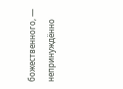божественного, — непринуждённо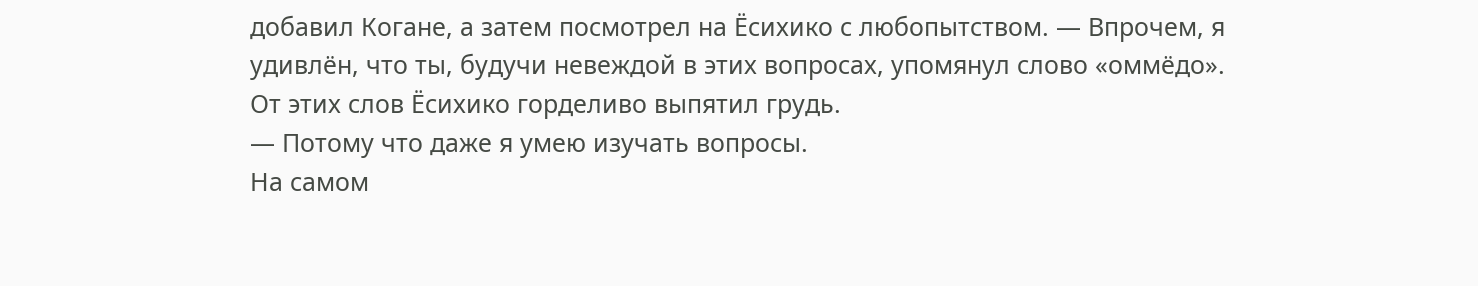добавил Когане, а затем посмотрел на Ёсихико с любопытством. — Впрочем, я удивлён, что ты, будучи невеждой в этих вопросах, упомянул слово «оммёдо».
От этих слов Ёсихико горделиво выпятил грудь.
— Потому что даже я умею изучать вопросы.
На самом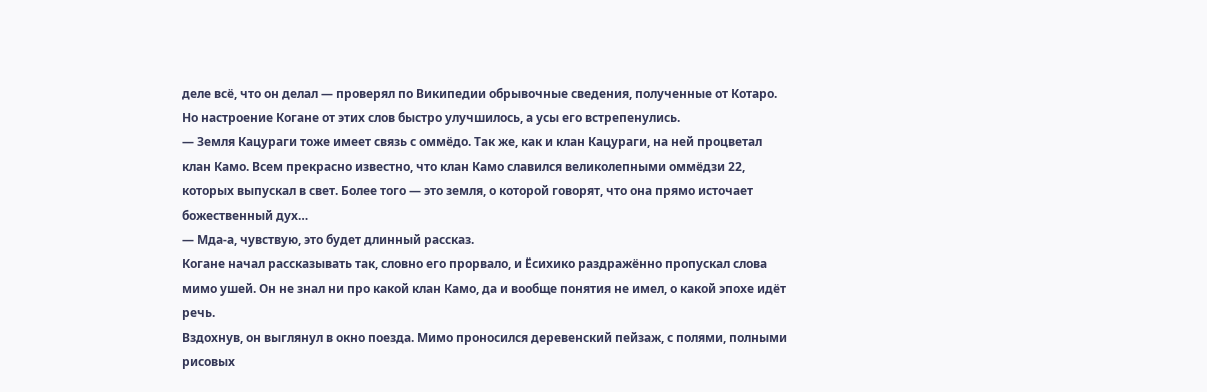деле всё, что он делал — проверял по Википедии обрывочные сведения, полученные от Котаро.
Но настроение Когане от этих слов быстро улучшилось, а усы его встрепенулись.
— Земля Кацураги тоже имеет связь с оммёдо. Так же, как и клан Кацураги, на ней процветал клан Камо. Всем прекрасно известно, что клан Камо славился великолепными оммёдзи 22, которых выпускал в свет. Более того — это земля, о которой говорят, что она прямо источает божественный дух…
— Мда-а, чувствую, это будет длинный рассказ.
Когане начал рассказывать так, словно его прорвало, и Ёсихико раздражённо пропускал слова мимо ушей. Он не знал ни про какой клан Камо, да и вообще понятия не имел, о какой эпохе идёт речь.
Вздохнув, он выглянул в окно поезда. Мимо проносился деревенский пейзаж, с полями, полными рисовых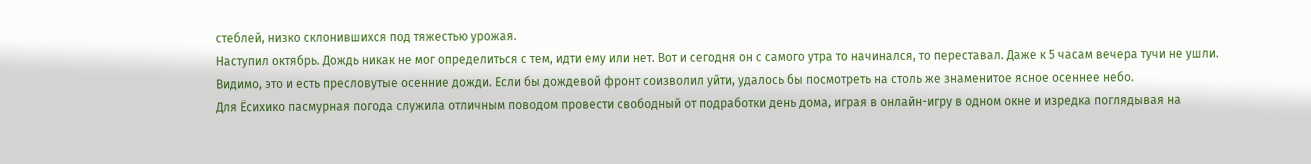стеблей, низко склонившихся под тяжестью урожая.
Наступил октябрь. Дождь никак не мог определиться с тем, идти ему или нет. Вот и сегодня он с самого утра то начинался, то переставал. Даже к 5 часам вечера тучи не ушли. Видимо, это и есть пресловутые осенние дожди. Если бы дождевой фронт соизволил уйти, удалось бы посмотреть на столь же знаменитое ясное осеннее небо.
Для Ёсихико пасмурная погода служила отличным поводом провести свободный от подработки день дома, играя в онлайн-игру в одном окне и изредка поглядывая на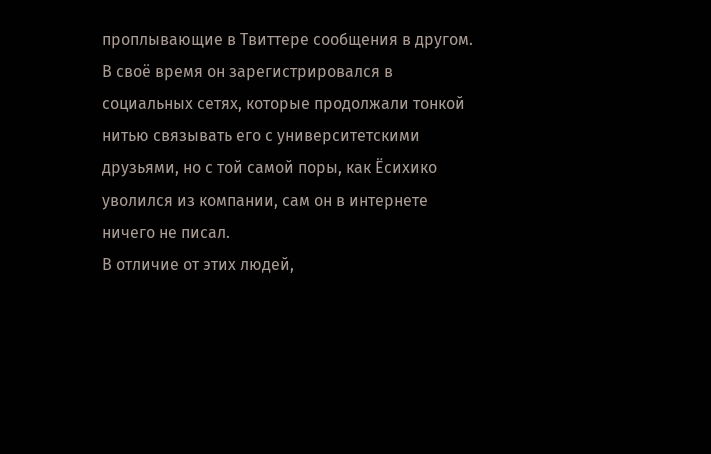проплывающие в Твиттере сообщения в другом. В своё время он зарегистрировался в социальных сетях, которые продолжали тонкой нитью связывать его с университетскими друзьями, но с той самой поры, как Ёсихико уволился из компании, сам он в интернете ничего не писал.
В отличие от этих людей,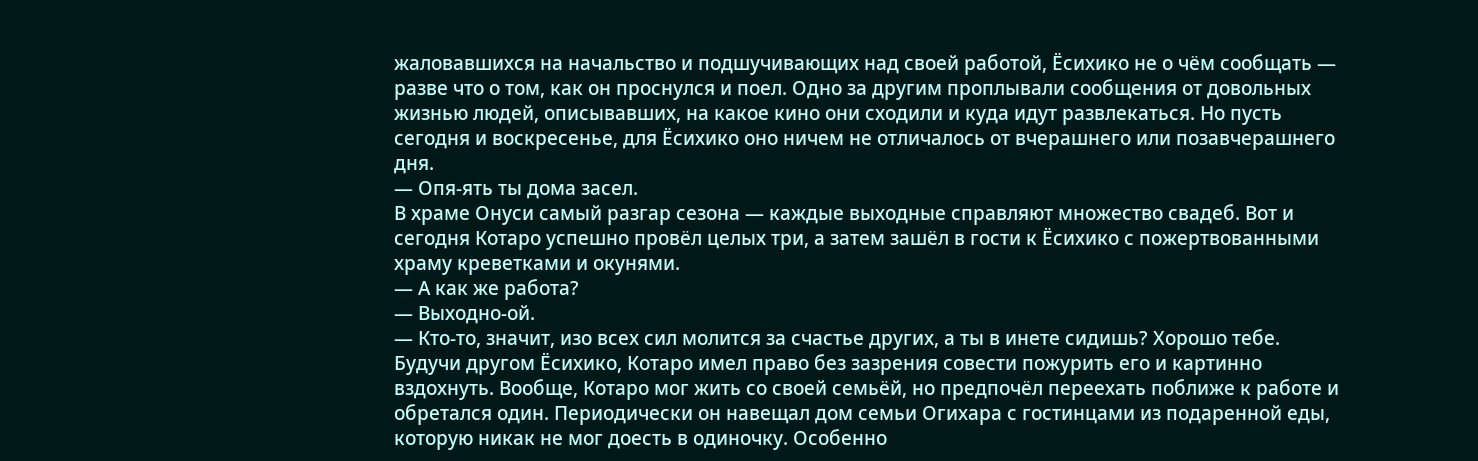жаловавшихся на начальство и подшучивающих над своей работой, Ёсихико не о чём сообщать — разве что о том, как он проснулся и поел. Одно за другим проплывали сообщения от довольных жизнью людей, описывавших, на какое кино они сходили и куда идут развлекаться. Но пусть сегодня и воскресенье, для Ёсихико оно ничем не отличалось от вчерашнего или позавчерашнего дня.
— Опя-ять ты дома засел.
В храме Онуси самый разгар сезона — каждые выходные справляют множество свадеб. Вот и сегодня Котаро успешно провёл целых три, а затем зашёл в гости к Ёсихико с пожертвованными храму креветками и окунями.
— А как же работа?
— Выходно-ой.
— Кто-то, значит, изо всех сил молится за счастье других, а ты в инете сидишь? Хорошо тебе.
Будучи другом Ёсихико, Котаро имел право без зазрения совести пожурить его и картинно вздохнуть. Вообще, Котаро мог жить со своей семьёй, но предпочёл переехать поближе к работе и обретался один. Периодически он навещал дом семьи Огихара с гостинцами из подаренной еды, которую никак не мог доесть в одиночку. Особенно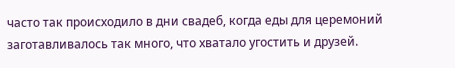часто так происходило в дни свадеб, когда еды для церемоний заготавливалось так много, что хватало угостить и друзей.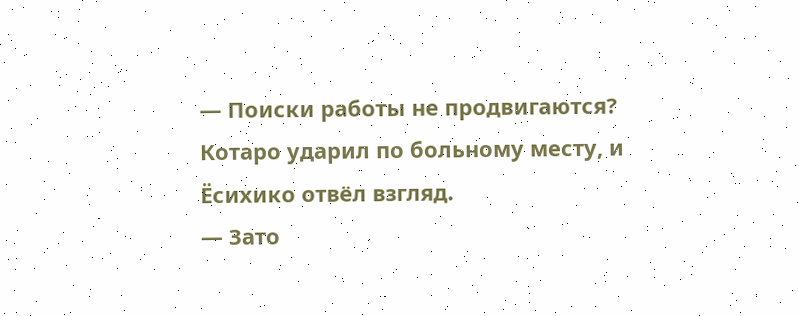— Поиски работы не продвигаются?
Котаро ударил по больному месту, и Ёсихико отвёл взгляд.
— Зато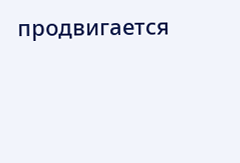продвигается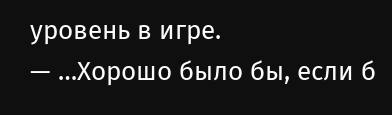уровень в игре.
— …Хорошо было бы, если б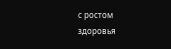с ростом здоровья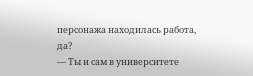персонажа находилась работа, да?
— Ты и сам в университете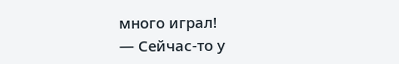много играл!
— Сейчас-то у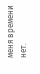меня времени нет.